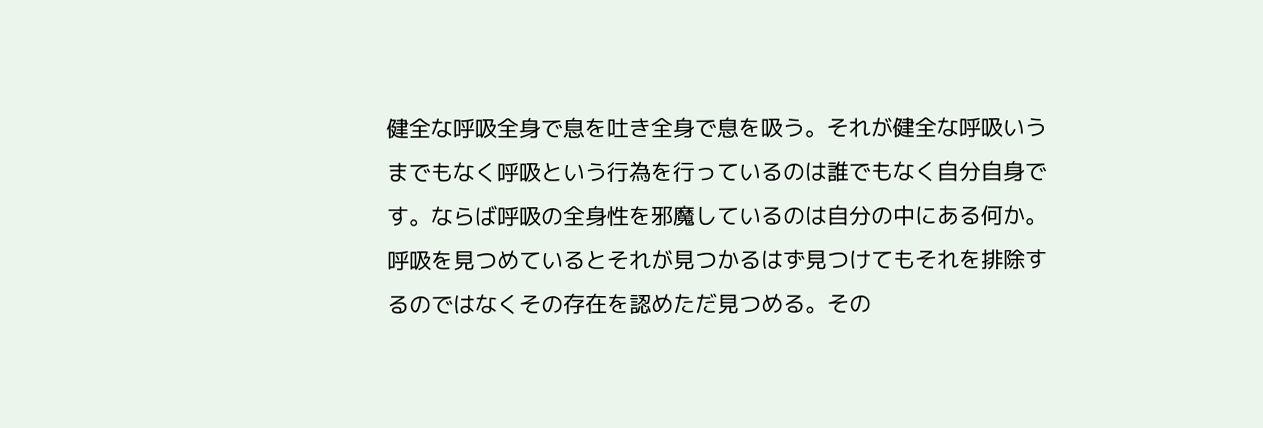健全な呼吸全身で息を吐き全身で息を吸う。それが健全な呼吸いうまでもなく呼吸という行為を行っているのは誰でもなく自分自身です。ならば呼吸の全身性を邪魔しているのは自分の中にある何か。呼吸を見つめているとそれが見つかるはず見つけてもそれを排除するのではなくその存在を認めただ見つめる。その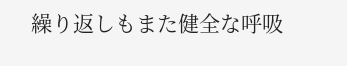繰り返しもまた健全な呼吸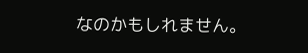なのかもしれません。